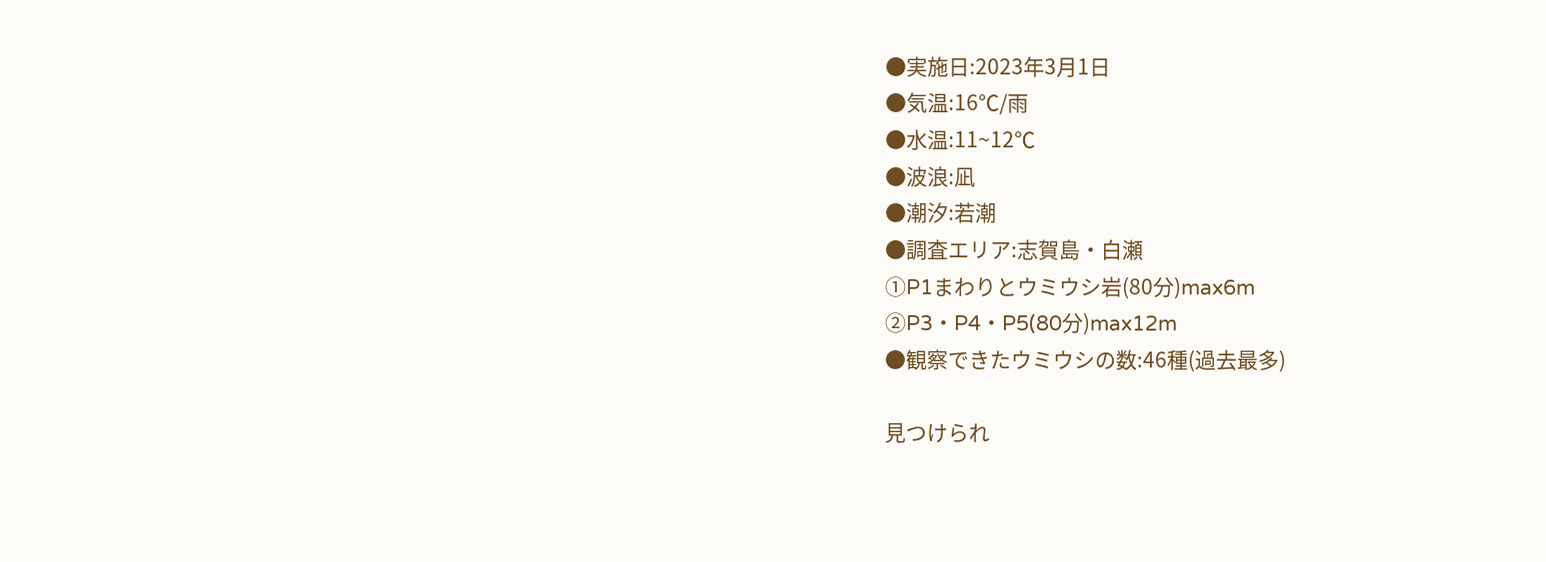●実施日:2023年3月1日
●気温:16℃/雨
●水温:11~12℃
●波浪:凪
●潮汐:若潮
●調査エリア:志賀島・白瀬
①P1まわりとウミウシ岩(80分)max6m
②P3・P4・P5(80分)max12m
●観察できたウミウシの数:46種(過去最多)

見つけられ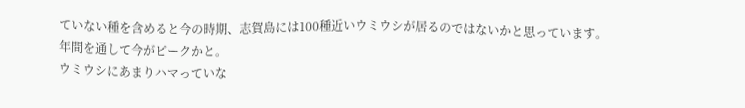ていない種を含めると今の時期、志賀島には100種近いウミウシが居るのではないかと思っています。
年間を通して今がピークかと。
ウミウシにあまりハマっていな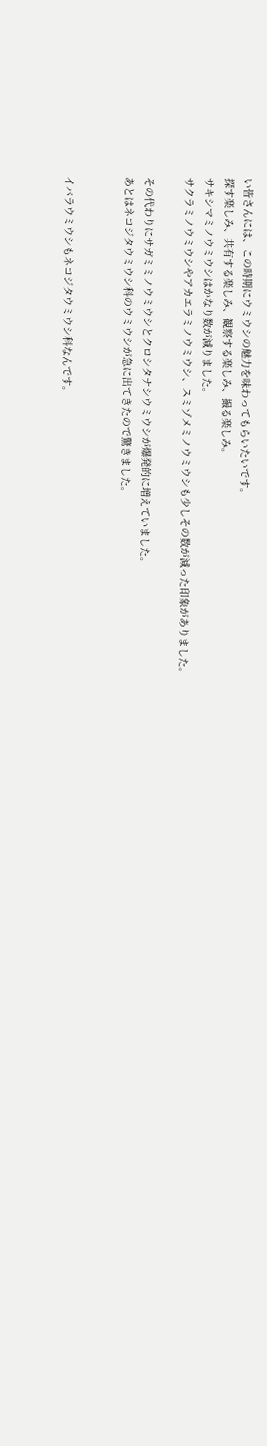い皆さんには、この時期にウミウシの魅力を味わってもらいたいです。
探す楽しみ、共有する楽しみ、観察する楽しみ、撮る楽しみ。
サキシマミノウミウシはかなり数が減りました。
サクラミノウミウシやアカエラミノウミウシ、スミゾメミノウミウシも少しその数が減った印象がありました。

その代わりにサガミミノウミウシとクロシタナシウミウシが爆発的に増えていました。
あとはネコジタウミウシ科のウミウシが急に出てきたので驚きました。


イバラウミウシもネコジタウミウシ科なんです。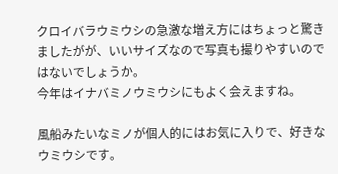クロイバラウミウシの急激な増え方にはちょっと驚きましたがが、いいサイズなので写真も撮りやすいのではないでしょうか。
今年はイナバミノウミウシにもよく会えますね。

風船みたいなミノが個人的にはお気に入りで、好きなウミウシです。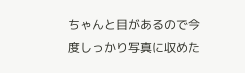ちゃんと目があるので今度しっかり写真に収めた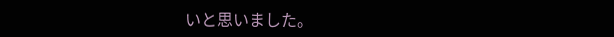いと思いました。